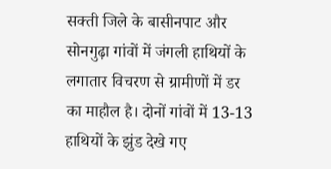सक्ती जिले के बासीनपाट और सोनगुढ़ा गांवों में जंगली हाथियों के लगातार विचरण से ग्रामीणों में डर का माहौल है। दोनों गांवों में 13-13 हाथियों के झुंड देखे गए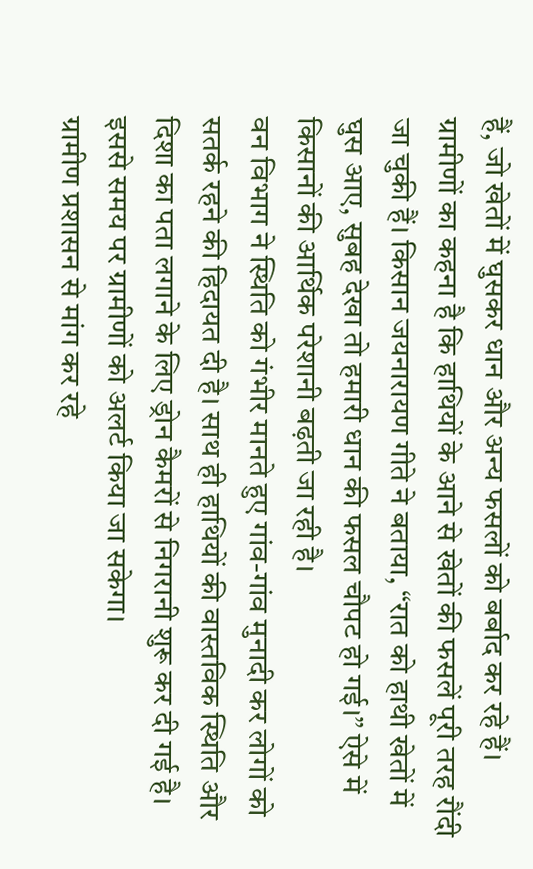हैं, जो खेतों में घुसकर धान और अन्य फसलों को बर्बाद कर रहे हैं।
ग्रामीणों का कहना है कि हाथियों के आने से खेतों की फसलें पूरी तरह रौंदी जा चुकी हैं। किसान जयनारायण गीते ने बताया, “रात को हाथी खेतों में घुस आए, सुबह देखा तो हमारी धान की फसल चौपट हो गई।” ऐसे में किसानों की आर्थिक परेशानी बढ़ती जा रही है।
वन विभाग ने स्थिति को गंभीर मानते हुए गांव-गांव मुनादी कर लोगों को सतर्क रहने की हिदायत दी है। साथ ही हाथियों की वास्तविक स्थिति और दिशा का पता लगाने के लिए ड्रोन कैमरों से निगरानी शुरू कर दी गई है। इससे समय पर ग्रामीणों को अलर्ट किया जा सकेगा।
ग्रामीण प्रशासन से मांग कर रहे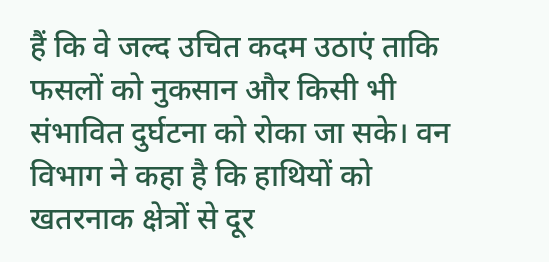हैं कि वे जल्द उचित कदम उठाएं ताकि फसलों को नुकसान और किसी भी संभावित दुर्घटना को रोका जा सके। वन विभाग ने कहा है कि हाथियों को खतरनाक क्षेत्रों से दूर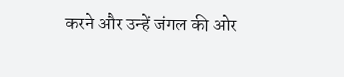करने और उन्हें जंगल की ओर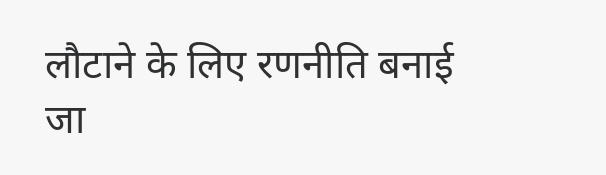लौटाने के लिए रणनीति बनाई जा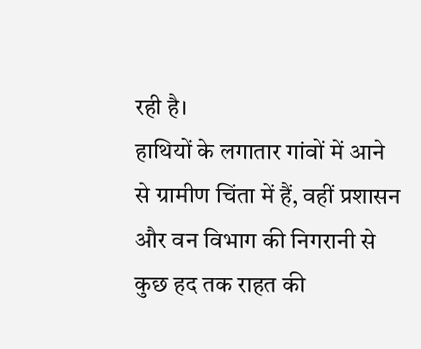रही है।
हाथियों के लगातार गांवों में आने से ग्रामीण चिंता में हैं, वहीं प्रशासन और वन विभाग की निगरानी से कुछ हद तक राहत की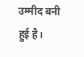उम्मीद बनी हुई है।